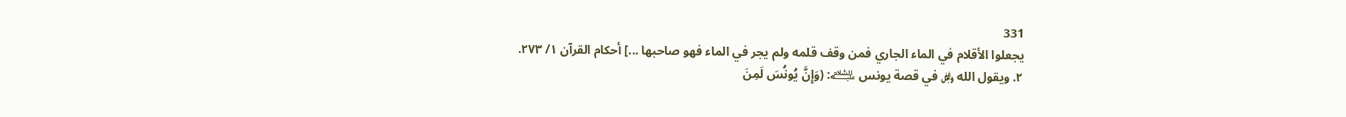331
يجعلوا الأقلام في الماء الجاري فمن وقف قلمه ولم يجر في الماء فهو صاحبها ...] أحكام القرآن ١/ ٢٧٣.
٢. ويقول الله ﷿ في قصة يونس ﵇: (وَإِنَّ يُونُسَ لَمِنَ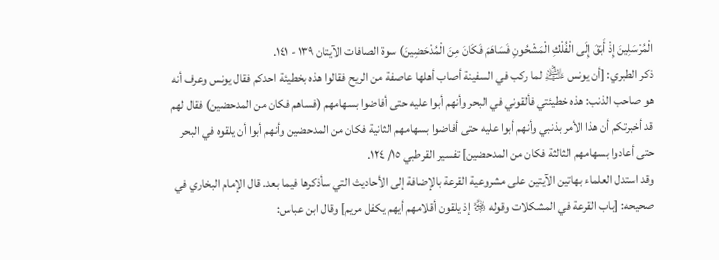الْمُرْسَلِينَ إِذْ أَبَقَ إِلَى الْفُلْكِ الْمَشْحُونِ فَسَاهَمَ فَكَانَ مِنَ الْمُدْحَضِينَ) سوة الصافات الآيتان ١٣٩ - ١٤١.
ذكر الطبري: [أن يونس ﵇ لما ركب في السفينة أصاب أهلها عاصفة من الريح فقالوا هذه بخطيئة احدكم فقال يونس وعرف أنه هو صاحب الذنب: هذه خطيئتي فألقوني في البحر وأنهم أبوا عليه حتى أفاضوا بسهامهم (فساهم فكان من المدحضين) فقال لهم قد أخبرتكم أن هذا الأمر بذنبي وأنهم أبوا عليه حتى أفاضوا بسهامهم الثانية فكان من المدحضين وأنهم أبوا أن يلقوه في البحر حتى أعادوا بسهامهم الثالثة فكان من المدحضين] تفسير القرطبي ١٥/ ١٢٤.
وقد استدل العلماء بهاتين الآيتين على مشروعية القرعة بالإضافة إلى الأحاديث التي سأذكرها فيما بعد. قال الإمام البخاري في صحيحه: [باب القرعة في المشكلات وقوله ﷿ إذ يلقون أقلامهم أيهم يكفل مريم] وقال ابن عباس: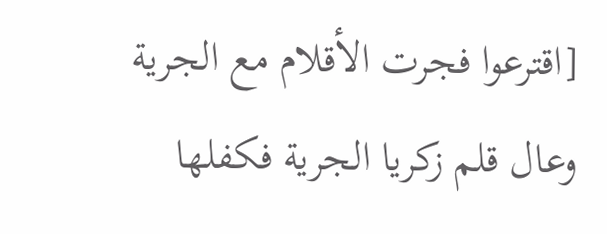[اقترعوا فجرت الأقلام مع الجرية وعال قلم زكريا الجرية فكفلها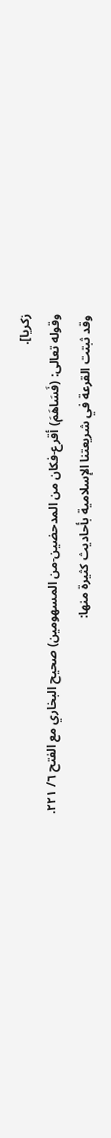زكريا].
وقوله تعالى: (فَسَاهَمَ) أقرع-فكان من المدحضين-من المسهومين) صحيح البخاري مع الفتح ٦/ ٢٢١.
وقد ثبتت القرعة في شريعتنا الإسلامية بأحاديث كثيرة منها: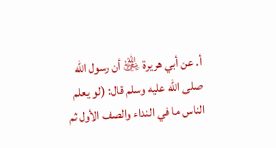أ. عن أبي هريرة ﵁ أن رسول الله صلى الله عليه وسلم قال: (لو يعلم الناس ما في النداء والصف الأول ثم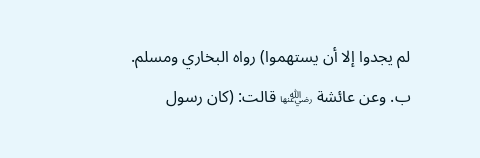لم يجدوا إلا أن يستهموا) رواه البخاري ومسلم.
ب. وعن عائشة ﵂ قالت: (كان رسول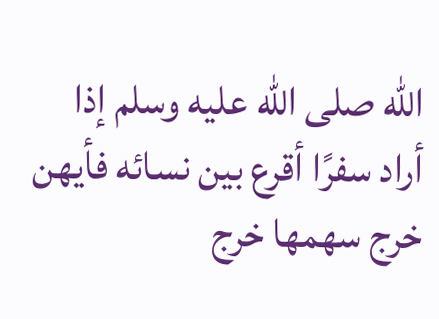الله صلى الله عليه وسلم إذا أراد سفرًا أقرع بين نسائه فأيهن خرج سهمها خرج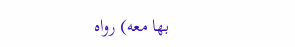بها معه) رواه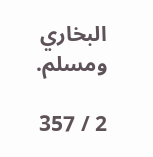البخاري ومسلم.

2 / 357